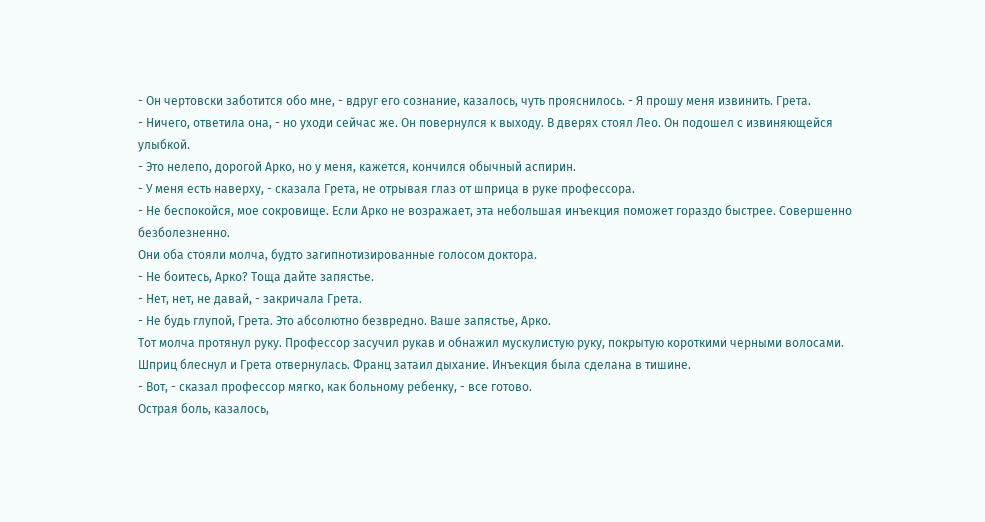- Он чертовски заботится обо мне, - вдруг его сознание, казалось, чуть прояснилось. - Я прошу меня извинить. Грета.
- Ничего, ответила она, - но уходи сейчас же. Он повернулся к выходу. В дверях стоял Лео. Он подошел с извиняющейся улыбкой.
- Это нелепо, дорогой Арко, но у меня, кажется, кончился обычный аспирин.
- У меня есть наверху, - сказала Грета, не отрывая глаз от шприца в руке профессора.
- Не беспокойся, мое сокровище. Если Арко не возражает, эта небольшая инъекция поможет гораздо быстрее. Совершенно безболезненно.
Они оба стояли молча, будто загипнотизированные голосом доктора.
- Не боитесь, Арко? Тоща дайте запястье.
- Нет, нет, не давай, - закричала Грета.
- Не будь глупой, Грета. Это абсолютно безвредно. Ваше запястье, Арко.
Тот молча протянул руку. Профессор засучил рукав и обнажил мускулистую руку, покрытую короткими черными волосами. Шприц блеснул и Грета отвернулась. Франц затаил дыхание. Инъекция была сделана в тишине.
- Вот, - сказал профессор мягко, как больному ребенку, - все готово.
Острая боль, казалось,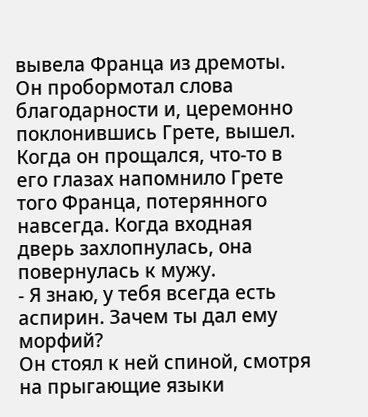вывела Франца из дремоты. Он пробормотал слова благодарности и, церемонно поклонившись Грете, вышел.
Когда он прощался, что-то в его глазах напомнило Грете того Франца, потерянного навсегда. Когда входная дверь захлопнулась, она повернулась к мужу.
- Я знаю, у тебя всегда есть аспирин. Зачем ты дал ему морфий?
Он стоял к ней спиной, смотря на прыгающие языки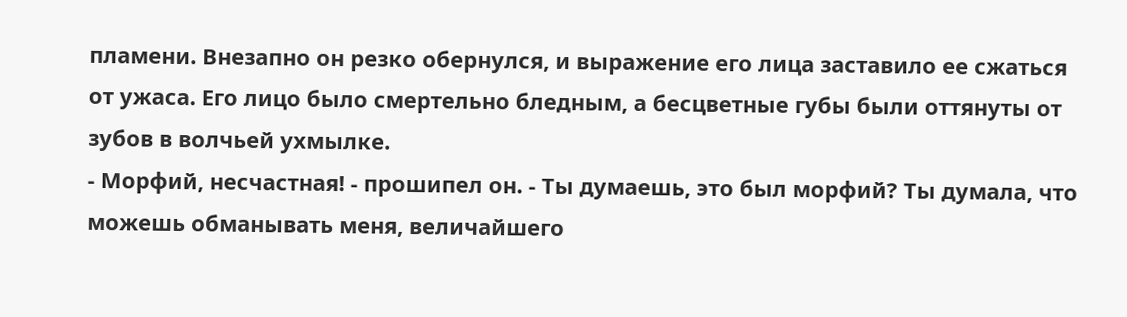пламени. Внезапно он резко обернулся, и выражение его лица заставило ее сжаться от ужаса. Его лицо было смертельно бледным, а бесцветные губы были оттянуты от зубов в волчьей ухмылке.
- Морфий, несчастная! - прошипел он. - Ты думаешь, это был морфий? Ты думала, что можешь обманывать меня, величайшего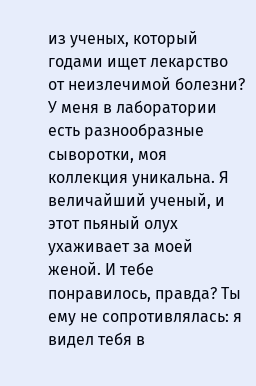из ученых, который годами ищет лекарство от неизлечимой болезни? У меня в лаборатории есть разнообразные сыворотки, моя коллекция уникальна. Я величайший ученый, и этот пьяный олух ухаживает за моей женой. И тебе понравилось, правда? Ты ему не сопротивлялась: я видел тебя в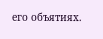его объятиях.